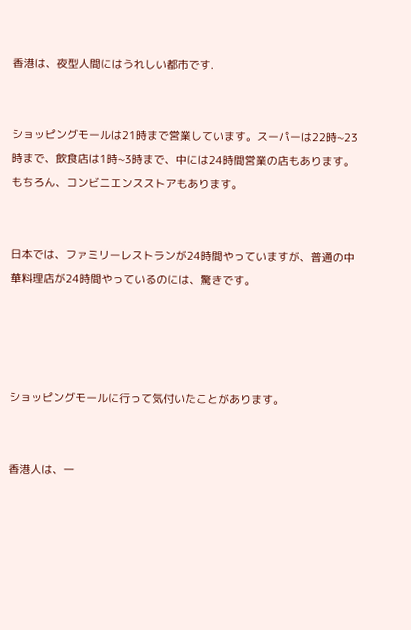香港は、夜型人間にはうれしい都市です.


ショッピングモールは21時まで営業しています。スーパーは22時~23時まで、飲食店は1時~3時まで、中には24時間営業の店もあります。もちろん、コンビニエンスストアもあります。


日本では、ファミリーレストランが24時間やっていますが、普通の中華料理店が24時間やっているのには、驚きです。




ショッピングモールに行って気付いたことがあります。


香港人は、一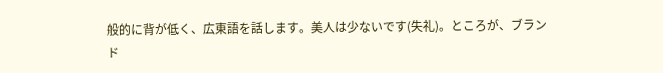般的に背が低く、広東語を話します。美人は少ないです(失礼)。ところが、ブランド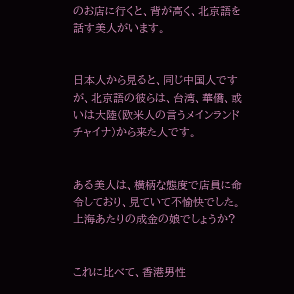のお店に行くと、背が高く、北京語を話す美人がいます。


日本人から見ると、同じ中国人ですが、北京語の彼らは、台湾、華僑、或いは大陸(欧米人の言うメインランドチャイナ)から来た人です。


ある美人は、横柄な態度で店員に命令しており、見ていて不愉快でした。上海あたりの成金の娘でしょうか?


これに比べて、香港男性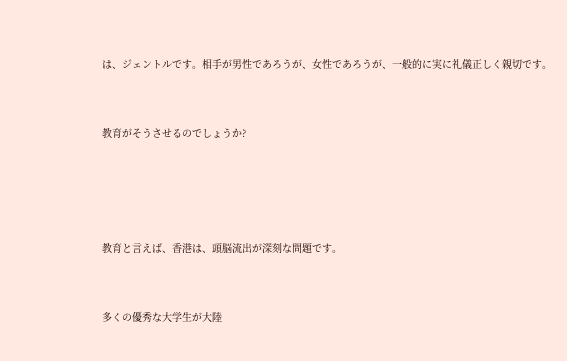は、ジェントルです。相手が男性であろうが、女性であろうが、一般的に実に礼儀正しく親切です。


教育がそうさせるのでしょうか?




教育と言えば、香港は、頭脳流出が深刻な問題です。


多くの優秀な大学生が大陸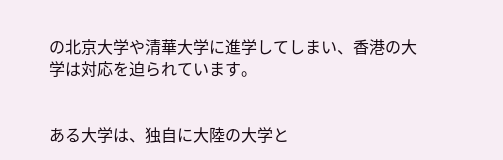の北京大学や清華大学に進学してしまい、香港の大学は対応を迫られています。


ある大学は、独自に大陸の大学と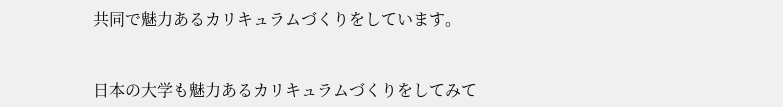共同で魅力あるカリキュラムづくりをしています。


日本の大学も魅力あるカリキュラムづくりをしてみて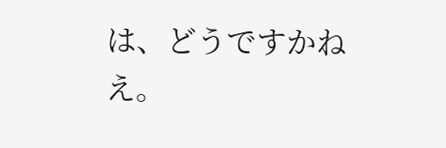は、どうですかねえ。